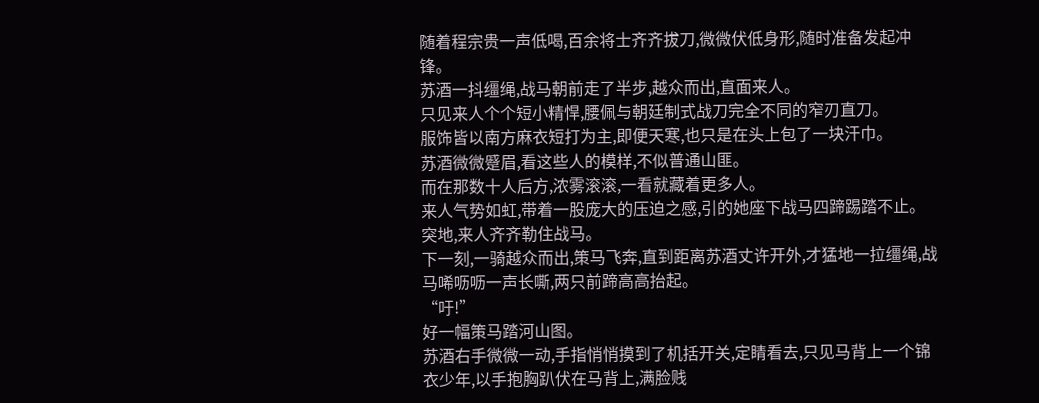随着程宗贵一声低喝,百余将士齐齐拔刀,微微伏低身形,随时准备发起冲锋。
苏酒一抖缰绳,战马朝前走了半步,越众而出,直面来人。
只见来人个个短小精悍,腰佩与朝廷制式战刀完全不同的窄刃直刀。
服饰皆以南方麻衣短打为主,即便天寒,也只是在头上包了一块汗巾。
苏酒微微蹙眉,看这些人的模样,不似普通山匪。
而在那数十人后方,浓雾滚滚,一看就藏着更多人。
来人气势如虹,带着一股庞大的压迫之感,引的她座下战马四蹄踢踏不止。
突地,来人齐齐勒住战马。
下一刻,一骑越众而出,策马飞奔,直到距离苏酒丈许开外,才猛地一拉缰绳,战马唏呖呖一声长嘶,两只前蹄高高抬起。
“吁!”
好一幅策马踏河山图。
苏酒右手微微一动,手指悄悄摸到了机括开关,定睛看去,只见马背上一个锦衣少年,以手抱胸趴伏在马背上,满脸贱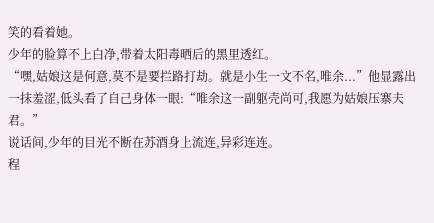笑的看着她。
少年的脸算不上白净,带着太阳毒晒后的黑里透红。
“嘿,姑娘这是何意,莫不是要拦路打劫。就是小生一文不名,唯余...”他显露出一抹羞涩,低头看了自己身体一眼:“唯余这一副躯壳尚可,我愿为姑娘压寨夫君。”
说话间,少年的目光不断在苏酒身上流连,异彩连连。
程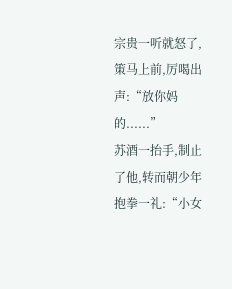宗贵一听就怒了,策马上前,厉喝出声:“放你妈的......”
苏酒一抬手,制止了他,转而朝少年抱拳一礼:“小女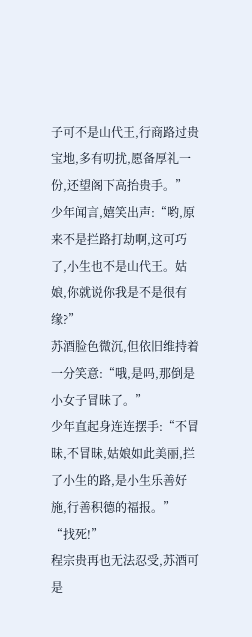子可不是山代王,行商路过贵宝地,多有叨扰,愿备厚礼一份,还望阁下高抬贵手。”
少年闻言,嬉笑出声:“哟,原来不是拦路打劫啊,这可巧了,小生也不是山代王。姑娘,你就说你我是不是很有缘?”
苏酒脸色微沉,但依旧维持着一分笑意:“哦,是吗,那倒是小女子冒昧了。”
少年直起身连连摆手:“不冒昧,不冒昧,姑娘如此美丽,拦了小生的路,是小生乐善好施,行善积德的福报。”
“找死!”
程宗贵再也无法忍受,苏酒可是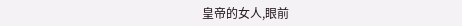皇帝的女人,眼前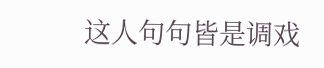这人句句皆是调戏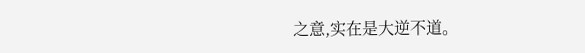之意,实在是大逆不道。